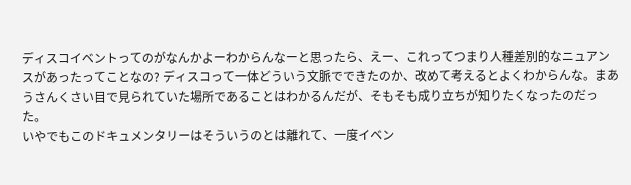ディスコイベントってのがなんかよーわからんなーと思ったら、えー、これってつまり人種差別的なニュアンスがあったってことなの? ディスコって一体どういう文脈でできたのか、改めて考えるとよくわからんな。まあうさんくさい目で見られていた場所であることはわかるんだが、そもそも成り立ちが知りたくなったのだった。
いやでもこのドキュメンタリーはそういうのとは離れて、一度イベン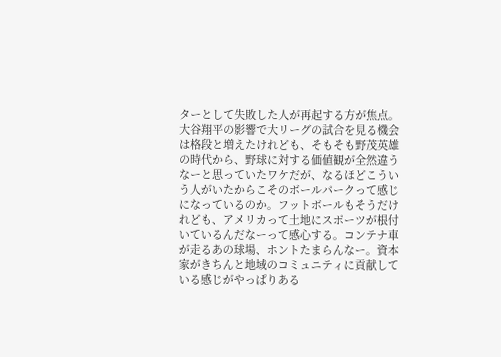ターとして失敗した人が再起する方が焦点。大谷翔平の影響で大リーグの試合を見る機会は格段と増えたけれども、そもそも野茂英雄の時代から、野球に対する価値観が全然違うなーと思っていたワケだが、なるほどこういう人がいたからこそのボールパークって感じになっているのか。フットボールもそうだけれども、アメリカって土地にスポーツが根付いているんだなーって感心する。コンテナ車が走るあの球場、ホントたまらんなー。資本家がきちんと地域のコミュニティに貢献している感じがやっぱりある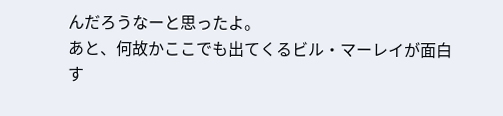んだろうなーと思ったよ。
あと、何故かここでも出てくるビル・マーレイが面白す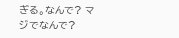ぎる。なんで? マジでなんで?